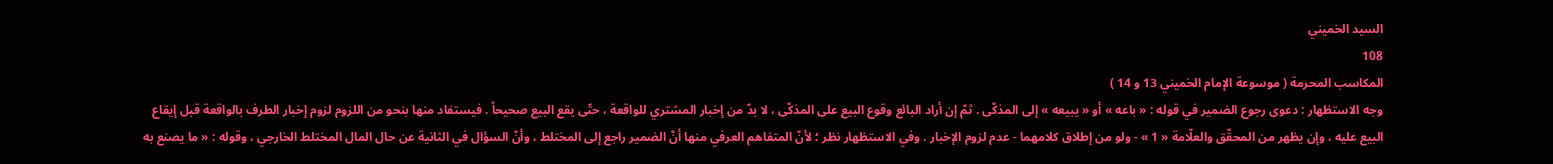السيد الخميني
108
المكاسب المحرمة ( موسوعة الإمام الخميني 13 و 14 )
وجه الاستظهار : دعوى رجوع الضمير في قوله : « باعه » أو « يبيعه » إلى المذكّى . ثمّ إن أراد البائع وقوع البيع على المذكّى ، لا بدّ من إخبار المشتري للواقعة ، حتّى يقع البيع صحيحاً . فيستفاد منها بنحو من اللزوم لزوم إخبار الطرف بالواقعة قبل إيقاع البيع عليه ، وإن يظهر من المحقّق والعلّامة « 1 » - ولو من إطلاق كلامهما - عدم لزوم الإخبار . وفي الاستظهار نظر ؛ لأنّ المتفاهم العرفي منها أنّ الضمير راجع إلى المختلط ، وأنّ السؤال في الثانية عن حال المال المختلط الخارجي ، وقوله : « ما يصنع به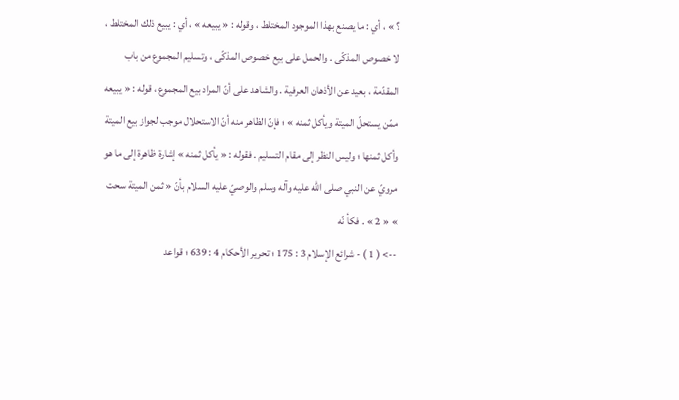؟ » ، أي : ما يصنع بهذا الموجود المختلط ، وقوله : « يبيعه » ، أي : يبيع ذلك المختلط ، لا خصوص المذكّى . والحمل على بيع خصوص المذكّى ، وتسليم المجموع من باب المقدّمة ، بعيد عن الأذهان العرفية . والشاهد على أنّ المراد بيع المجموع ، قوله : « يبيعه ممّن يستحلّ الميتة ويأكل ثمنه » ؛ فإنّ الظاهر منه أنّ الاستحلال موجب لجواز بيع الميتة وأكل ثمنها ؛ وليس النظر إلى مقام التسليم . فقوله : « يأكل ثمنه » إشارة ظاهرة إلى ما هو مرويّ عن النبي صلى الله عليه وآله وسلم والوصيّ عليه السلام بأنّ « ثمن الميتة سحت » « 2 » . فكأ نّه
--> ( 1 ) - شرائع الإسلام 3 : 175 ؛ تحرير الأحكام 4 : 639 ؛ قواعد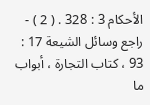الأحكام 3 : 328 . ( 2 ) - راجع وسائل الشيعة 17 : 93 ، كتاب التجارة ، أبواب ما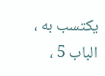يكتسب به ، الباب 5 ،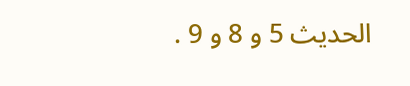الحديث 5 و 8 و 9 .